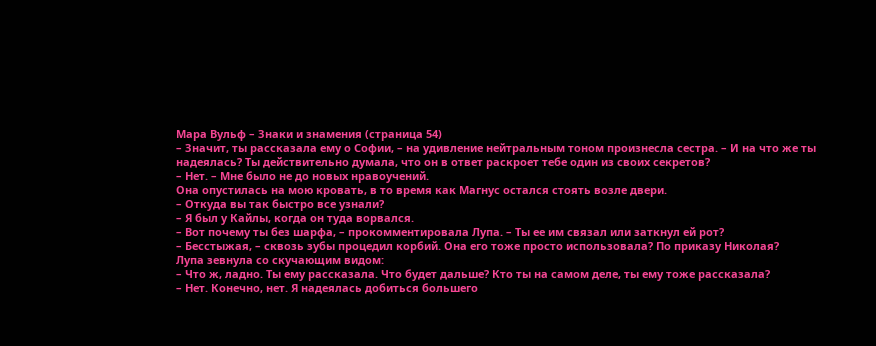Мара Вульф – Знаки и знамения (страница 54)
– Значит, ты рассказала ему о Софии, – на удивление нейтральным тоном произнесла сестра. – И на что же ты надеялась? Ты действительно думала, что он в ответ раскроет тебе один из своих секретов?
– Нет. – Мне было не до новых нравоучений.
Она опустилась на мою кровать, в то время как Магнус остался стоять возле двери.
– Откуда вы так быстро все узнали?
– Я был у Кайлы, когда он туда ворвался.
– Вот почему ты без шарфа, – прокомментировала Лупа. – Ты ее им связал или заткнул ей рот?
– Бесстыжая, – сквозь зубы процедил корбий. Она его тоже просто использовала? По приказу Николая?
Лупа зевнула со скучающим видом:
– Что ж, ладно. Ты ему рассказала. Что будет дальше? Кто ты на самом деле, ты ему тоже рассказала?
– Нет. Конечно, нет. Я надеялась добиться большего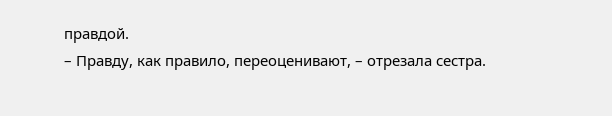правдой.
– Правду, как правило, переоценивают, – отрезала сестра.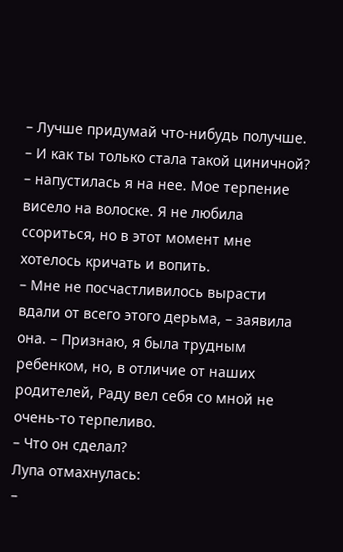– Лучше придумай что-нибудь получше.
– И как ты только стала такой циничной? – напустилась я на нее. Мое терпение висело на волоске. Я не любила ссориться, но в этот момент мне хотелось кричать и вопить.
– Мне не посчастливилось вырасти вдали от всего этого дерьма, – заявила она. – Признаю, я была трудным ребенком, но, в отличие от наших родителей, Раду вел себя со мной не очень-то терпеливо.
– Что он сделал?
Лупа отмахнулась:
–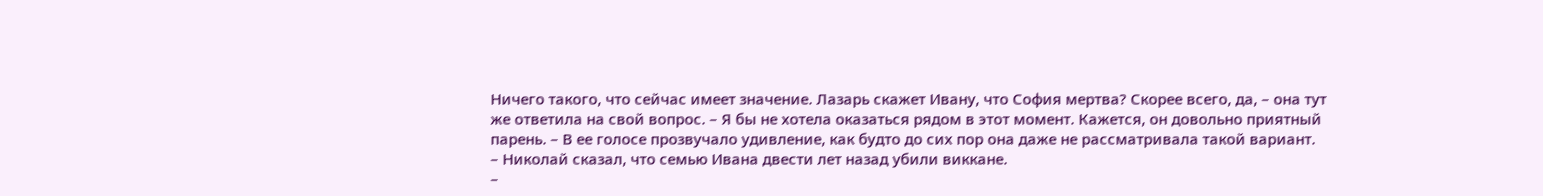Ничего такого, что сейчас имеет значение. Лазарь скажет Ивану, что София мертва? Скорее всего, да, – она тут же ответила на свой вопрос. – Я бы не хотела оказаться рядом в этот момент. Кажется, он довольно приятный парень. – В ее голосе прозвучало удивление, как будто до сих пор она даже не рассматривала такой вариант.
– Николай сказал, что семью Ивана двести лет назад убили виккане.
–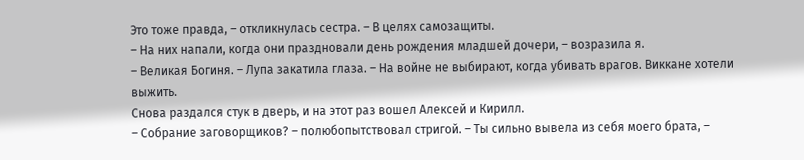Это тоже правда, – откликнулась сестра. – В целях самозащиты.
– На них напали, когда они праздновали день рождения младшей дочери, – возразила я.
– Великая Богиня. – Лупа закатила глаза. – На войне не выбирают, когда убивать врагов. Виккане хотели выжить.
Снова раздался стук в дверь, и на этот раз вошел Алексей и Кирилл.
– Собрание заговорщиков? – полюбопытствовал стригой. – Ты сильно вывела из себя моего брата, –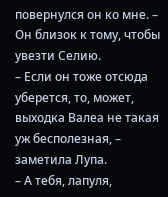повернулся он ко мне. – Он близок к тому, чтобы увезти Селию.
– Если он тоже отсюда уберется, то, может, выходка Валеа не такая уж бесполезная, – заметила Лупа.
– А тебя, лапуля,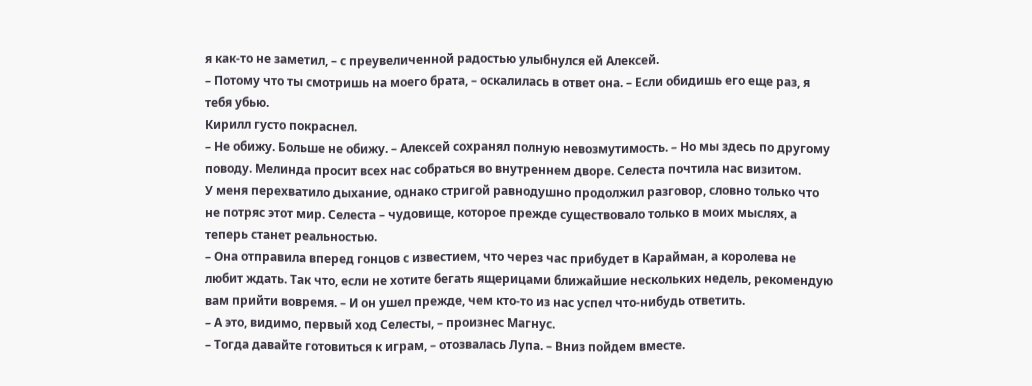я как-то не заметил, – с преувеличенной радостью улыбнулся ей Алексей.
– Потому что ты смотришь на моего брата, – оскалилась в ответ она. – Если обидишь его еще раз, я тебя убью.
Кирилл густо покраснел.
– Не обижу. Больше не обижу. – Алексей сохранял полную невозмутимость. – Но мы здесь по другому поводу. Мелинда просит всех нас собраться во внутреннем дворе. Селеста почтила нас визитом.
У меня перехватило дыхание, однако стригой равнодушно продолжил разговор, словно только что не потряс этот мир. Селеста – чудовище, которое прежде существовало только в моих мыслях, а теперь станет реальностью.
– Она отправила вперед гонцов с известием, что через час прибудет в Карайман, а королева не любит ждать. Так что, если не хотите бегать ящерицами ближайшие нескольких недель, рекомендую вам прийти вовремя. – И он ушел прежде, чем кто-то из нас успел что-нибудь ответить.
– А это, видимо, первый ход Селесты, – произнес Магнус.
– Тогда давайте готовиться к играм, – отозвалась Лупа. – Вниз пойдем вместе.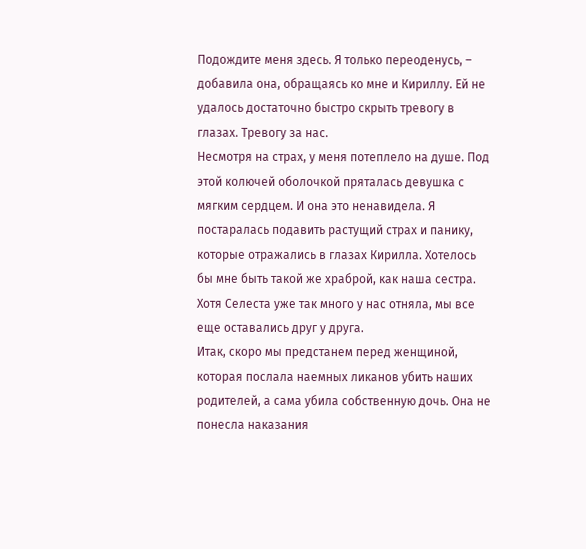Подождите меня здесь. Я только переоденусь, – добавила она, обращаясь ко мне и Кириллу. Ей не удалось достаточно быстро скрыть тревогу в глазах. Тревогу за нас.
Несмотря на страх, у меня потеплело на душе. Под этой колючей оболочкой пряталась девушка с мягким сердцем. И она это ненавидела. Я постаралась подавить растущий страх и панику, которые отражались в глазах Кирилла. Хотелось бы мне быть такой же храброй, как наша сестра. Хотя Селеста уже так много у нас отняла, мы все еще оставались друг у друга.
Итак, скоро мы предстанем перед женщиной, которая послала наемных ликанов убить наших родителей, а сама убила собственную дочь. Она не понесла наказания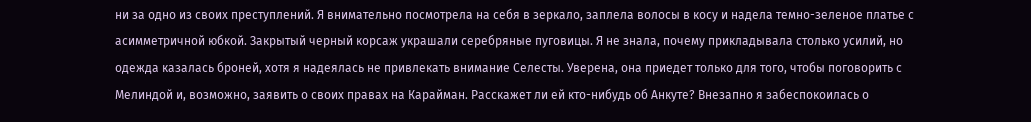ни за одно из своих преступлений. Я внимательно посмотрела на себя в зеркало, заплела волосы в косу и надела темно-зеленое платье с асимметричной юбкой. Закрытый черный корсаж украшали серебряные пуговицы. Я не знала, почему прикладывала столько усилий, но одежда казалась броней, хотя я надеялась не привлекать внимание Селесты. Уверена, она приедет только для того, чтобы поговорить с Мелиндой и, возможно, заявить о своих правах на Карайман. Расскажет ли ей кто-нибудь об Анкуте? Внезапно я забеспокоилась о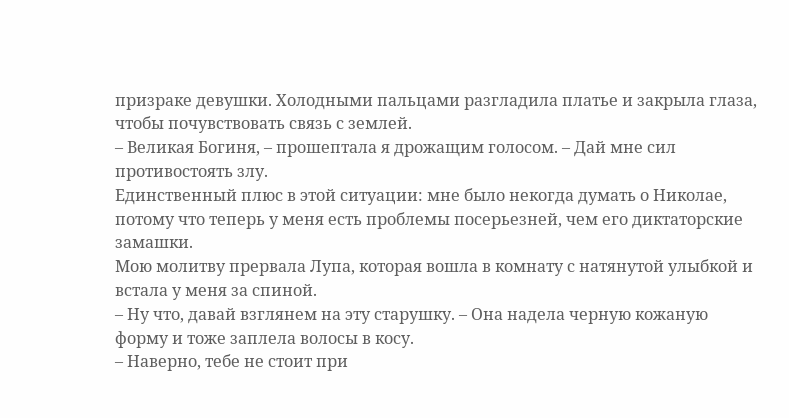призраке девушки. Холодными пальцами разгладила платье и закрыла глаза, чтобы почувствовать связь с землей.
– Великая Богиня, – прошептала я дрожащим голосом. – Дай мне сил противостоять злу.
Единственный плюс в этой ситуации: мне было некогда думать о Николае, потому что теперь у меня есть проблемы посерьезней, чем его диктаторские замашки.
Мою молитву прервала Лупа, которая вошла в комнату с натянутой улыбкой и встала у меня за спиной.
– Ну что, давай взглянем на эту старушку. – Она надела черную кожаную форму и тоже заплела волосы в косу.
– Наверно, тебе не стоит при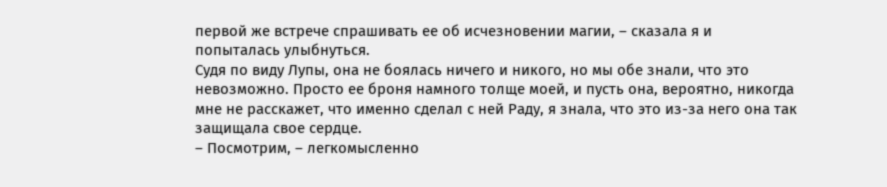первой же встрече спрашивать ее об исчезновении магии, – сказала я и попыталась улыбнуться.
Судя по виду Лупы, она не боялась ничего и никого, но мы обе знали, что это невозможно. Просто ее броня намного толще моей, и пусть она, вероятно, никогда мне не расскажет, что именно сделал с ней Раду, я знала, что это из-за него она так защищала свое сердце.
– Посмотрим, – легкомысленно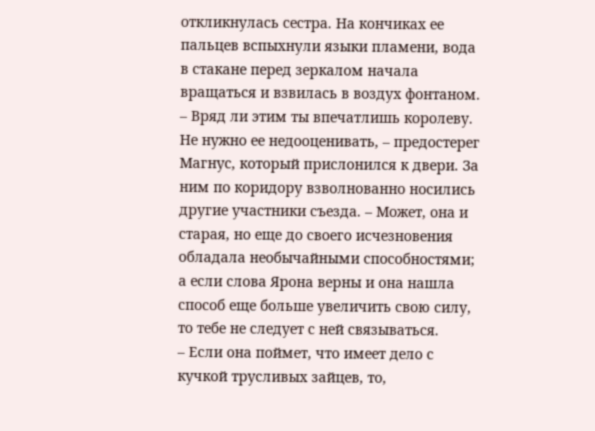откликнулась сестра. На кончиках ее пальцев вспыхнули языки пламени, вода в стакане перед зеркалом начала вращаться и взвилась в воздух фонтаном.
– Вряд ли этим ты впечатлишь королеву. Не нужно ее недооценивать, – предостерег Магнус, который прислонился к двери. За ним по коридору взволнованно носились другие участники съезда. – Может, она и старая, но еще до своего исчезновения обладала необычайными способностями; а если слова Ярона верны и она нашла способ еще больше увеличить свою силу, то тебе не следует с ней связываться.
– Если она поймет, что имеет дело с кучкой трусливых зайцев, то,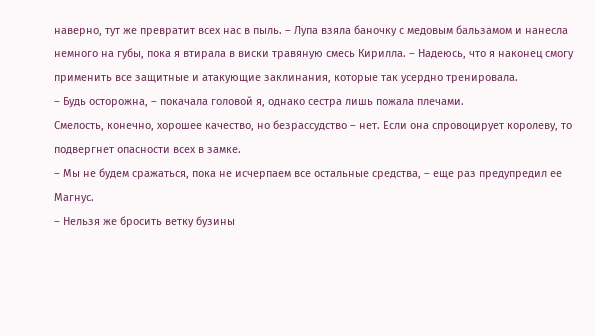наверно, тут же превратит всех нас в пыль. – Лупа взяла баночку с медовым бальзамом и нанесла немного на губы, пока я втирала в виски травяную смесь Кирилла. – Надеюсь, что я наконец смогу применить все защитные и атакующие заклинания, которые так усердно тренировала.
– Будь осторожна, – покачала головой я, однако сестра лишь пожала плечами.
Смелость, конечно, хорошее качество, но безрассудство – нет. Если она спровоцирует королеву, то подвергнет опасности всех в замке.
– Мы не будем сражаться, пока не исчерпаем все остальные средства, – еще раз предупредил ее Магнус.
– Нельзя же бросить ветку бузины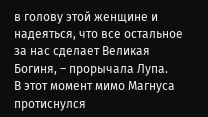в голову этой женщине и надеяться, что все остальное за нас сделает Великая Богиня, – прорычала Лупа.
В этот момент мимо Магнуса протиснулся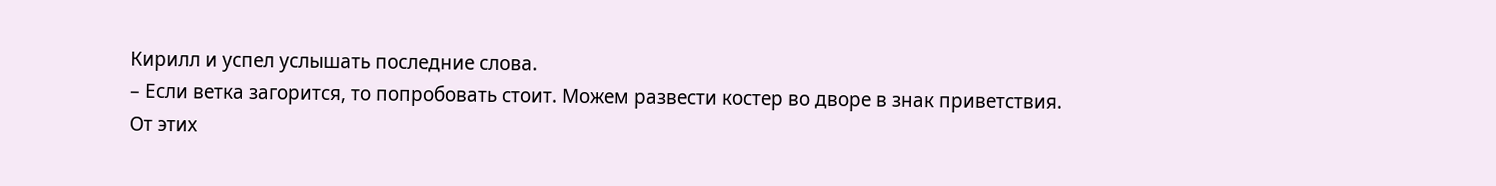Кирилл и успел услышать последние слова.
– Если ветка загорится, то попробовать стоит. Можем развести костер во дворе в знак приветствия.
От этих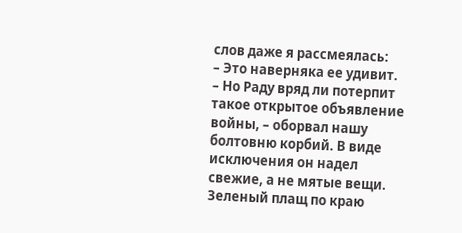слов даже я рассмеялась:
– Это наверняка ее удивит.
– Но Раду вряд ли потерпит такое открытое объявление войны, – оборвал нашу болтовню корбий. В виде исключения он надел свежие, а не мятые вещи. Зеленый плащ по краю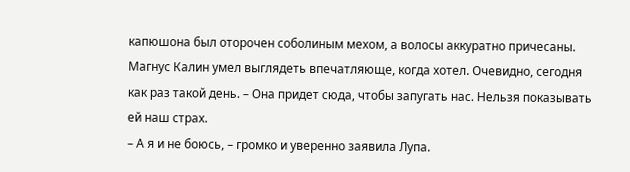капюшона был оторочен соболиным мехом, а волосы аккуратно причесаны. Магнус Калин умел выглядеть впечатляюще, когда хотел. Очевидно, сегодня как раз такой день. – Она придет сюда, чтобы запугать нас. Нельзя показывать ей наш страх.
– А я и не боюсь, – громко и уверенно заявила Лупа.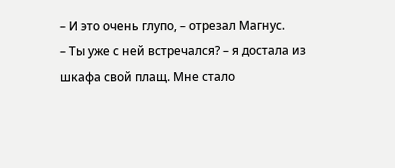– И это очень глупо, – отрезал Магнус.
– Ты уже с ней встречался? – я достала из шкафа свой плащ. Мне стало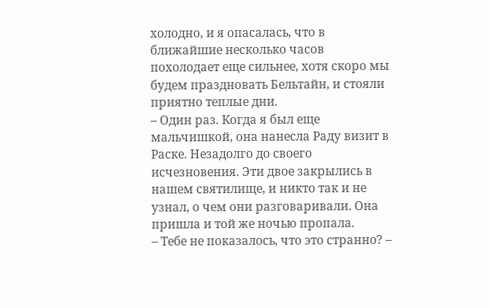холодно, и я опасалась, что в ближайшие несколько часов похолодает еще сильнее, хотя скоро мы будем праздновать Бельтайн, и стояли приятно теплые дни.
– Один раз. Когда я был еще мальчишкой, она нанесла Раду визит в Раске. Незадолго до своего исчезновения. Эти двое закрылись в нашем святилище, и никто так и не узнал, о чем они разговаривали. Она пришла и той же ночью пропала.
– Тебе не показалось, что это странно? –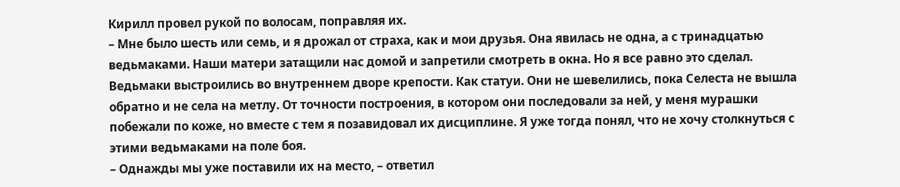Кирилл провел рукой по волосам, поправляя их.
– Мне было шесть или семь, и я дрожал от страха, как и мои друзья. Она явилась не одна, а с тринадцатью ведьмаками. Наши матери затащили нас домой и запретили смотреть в окна. Но я все равно это сделал. Ведьмаки выстроились во внутреннем дворе крепости. Как статуи. Они не шевелились, пока Селеста не вышла обратно и не села на метлу. От точности построения, в котором они последовали за ней, у меня мурашки побежали по коже, но вместе с тем я позавидовал их дисциплине. Я уже тогда понял, что не хочу столкнуться с этими ведьмаками на поле боя.
– Однажды мы уже поставили их на место, – ответил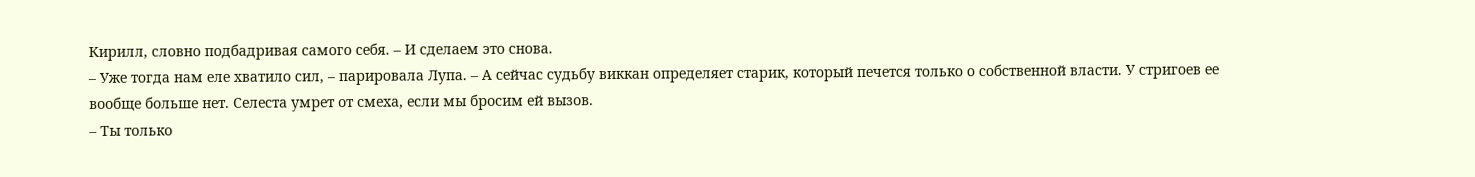Кирилл, словно подбадривая самого себя. – И сделаем это снова.
– Уже тогда нам еле хватило сил, – парировала Лупа. – А сейчас судьбу виккан определяет старик, который печется только о собственной власти. У стригоев ее вообще больше нет. Селеста умрет от смеха, если мы бросим ей вызов.
– Ты только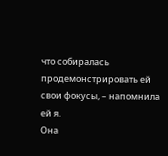что собиралась продемонстрировать ей свои фокусы, – напомнила ей я.
Она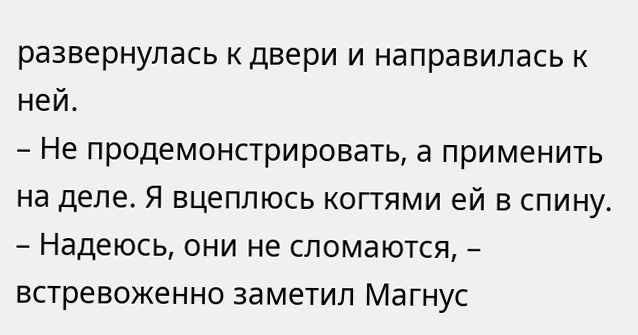развернулась к двери и направилась к ней.
– Не продемонстрировать, а применить на деле. Я вцеплюсь когтями ей в спину.
– Надеюсь, они не сломаются, – встревоженно заметил Магнус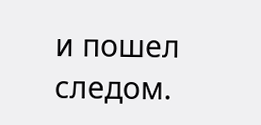и пошел следом.